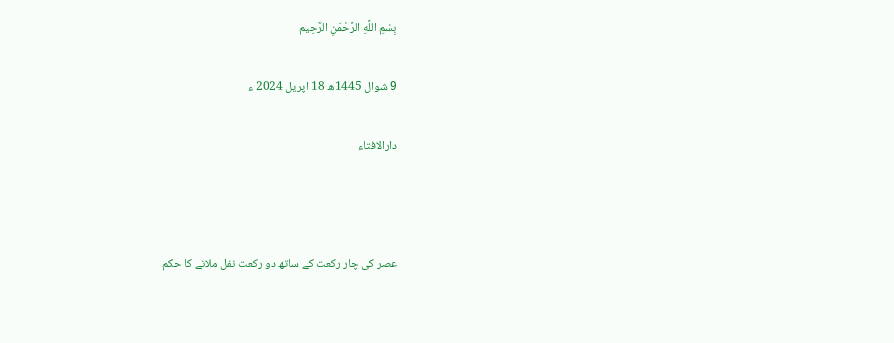بِسْمِ اللَّهِ الرَّحْمَنِ الرَّحِيم

9 شوال 1445ھ 18 اپریل 2024 ء

دارالافتاء



عصر کی چار رکعت کے ساتھ دو رکعت نفل ملانے کا حکم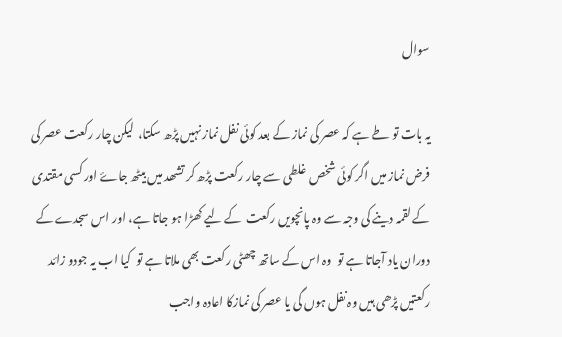سوال

یہ بات تو طے ہے کہ عصر کی نماز کے بعد کوئی نفل نماز نہیں پڑھ سکتا،  لیکن چار رکعت عصر کی فرض نماز میں اگر کوئی شخص غلطی سے چار رکعت پڑھ کر تشھد میں بیٹھ جاۓ اور کسی مقتدی کے لقمہ دینے کی وجہ سے وہ پانچویں رکعت  کے لیے کھڑا ہو جاتا ہے، اور اس سجدے کے دوران یاد آجاتا ہے تو  وہ اس کے ساتھ چھٹی رکعت بھی ملاتا ہے تو  کیا اب یہ جودو زائد رکعتیں پڑھی ہیں وہ نفل ہوں گی یا عصر کی نمازکا اعادہ واجب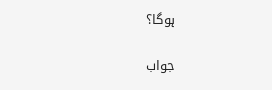ہوگا؟

جواب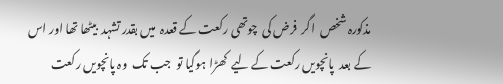مذکورہ شخص  اگر  فرض کی  چوتھی رکعت کے قعدہ  میں بقدر تشہد  بیٹھا تھا اور اس کے بعد  پانچویں رکعت کے لیے  کھڑا ہوگیا تو  جب تک  وہ پانچویں رکعت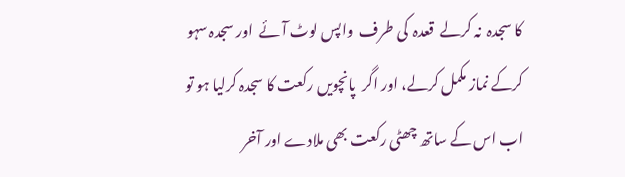کا سجدہ  نہ کرلے  قعدہ  کی طرف  واپس لوٹ آئے  اور سجدہ سہو کرکے نماز مکمل کرلے، اور اگر  پانچویں رکعت کا سجدہ کرلیا ہو تو اب اس کے ساتھ چھٹی رکعت بھی ملادے اور آخر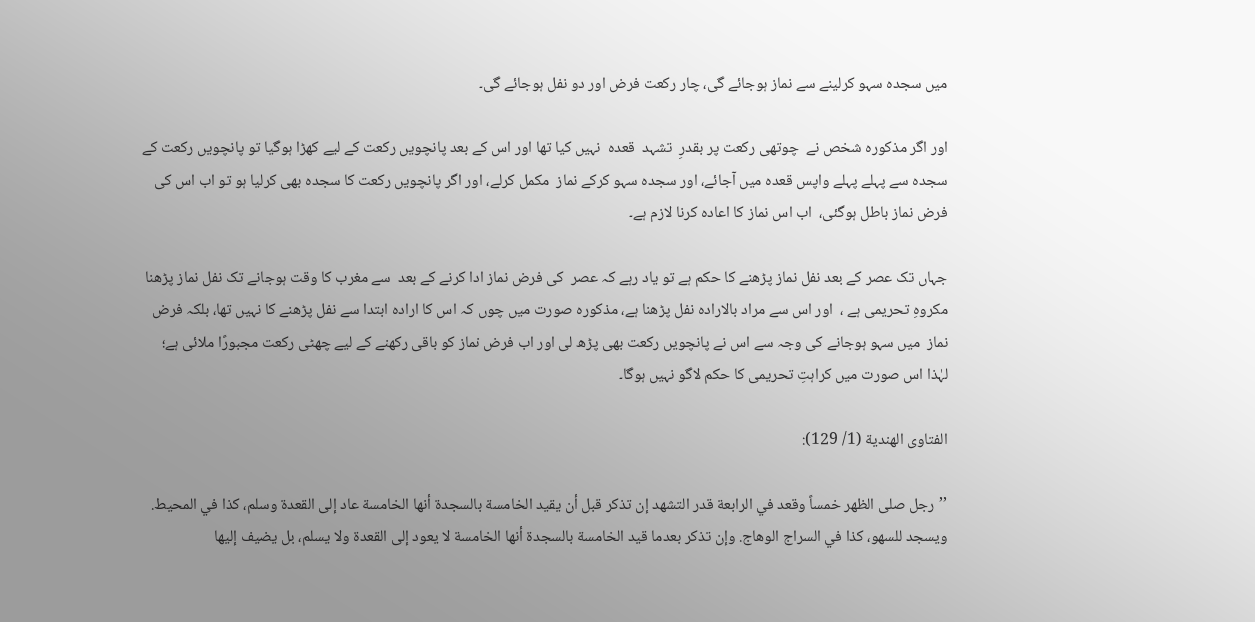میں سجدہ سہو کرلینے سے نماز ہوجائے گی، چار رکعت فرض اور دو نفل ہوجائے گی۔

اور اگر مذکورہ شخص نے  چوتھی رکعت پر بقدرِ  تشہد  قعدہ  نہیں کیا تھا اور اس کے بعد پانچویں رکعت کے لیے کھڑا ہوگیا تو پانچویں رکعت کے سجدہ سے پہلے پہلے واپس قعدہ میں آجائے، اور سجدہ سہو کرکے نماز  مکمل کرلے، اور اگر پانچویں رکعت کا سجدہ بھی کرلیا ہو تو اب اس کی فرض نماز باطل ہوگئی،  اب اس نماز کا اعادہ کرنا لازم ہے۔

جہاں تک عصر کے بعد نفل نماز پڑھنے کا حکم ہے تو یاد رہے کہ عصر  کی فرض نماز ادا کرنے کے بعد  سے مغرب کا وقت ہوجانے تک نفل نماز پڑھنا مکروہِ تحریمی ہے ،  اور اس سے مراد بالارادہ نفل پڑھنا ہے، مذکورہ صورت میں چوں کہ اس کا ارادہ ابتدا سے نفل پڑھنے کا نہیں تھا، بلکہ فرض نماز  میں سہو ہوجانے کی وجہ سے اس نے پانچویں رکعت بھی پڑھ لی اور اب فرض نماز کو باقی رکھنے کے لیے چھٹی رکعت مجبورًا ملائی ہے؛ لہٰذا اس صورت میں کراہتِ تحریمی کا حکم لاگو نہیں ہوگا۔

الفتاوى الهندية (1/ 129):

’’رجل صلى الظهر خمساً وقعد في الرابعة قدر التشهد إن تذكر قبل أن يقيد الخامسة بالسجدة أنها الخامسة عاد إلى القعدة وسلم، كذا في المحيط. ويسجد للسهو، كذا في السراج الوهاج. وإن تذكر بعدما قيد الخامسة بالسجدة أنها الخامسة لا يعود إلى القعدة ولا يسلم، بل يضيف إليها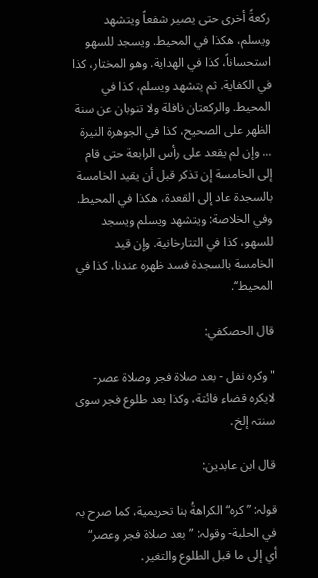ركعةً أخرى حتى يصير شفعاً ويتشهد ويسلم، هكذا في المحيط. ويسجد للسهو استحساناً، كذا في الهداية. وهو المختار، كذا في الكفاية. ثم يتشهد ويسلم، كذا في المحيط. والركعتان نافلة ولا تنوبان عن سنة الظهر على الصحيح، كذا في الجوهرة النيرة ... وإن لم يقعد على رأس الرابعة حتى قام إلى الخامسة إن تذكر قبل أن يقيد الخامسة بالسجدة عاد إلى القعدة، هكذا في المحيط. وفي الخلاصة: ويتشهد ويسلم ويسجد للسهو، كذا في التتارخانية. وإن قيد الخامسة بالسجدة فسد ظهره عندنا، كذا في المحيط‘‘.

قال الحصکفي:

"وکرہ نفل - بعد صلاة فجر وصلاة عصر- لایکرہ قضاء فائتة، وکذا بعد طلوع فجر سوی سنتہ إلخ․

قال ابن عابدین:

قولہ: ”کرہ“ الکراھةُ ہنا تحریمیة، کما صرح بہ في الحلبة- وقولہ: ”بعد صلاة فجر وعصر“ أي إلی ما قبل الطلوع والتغیر․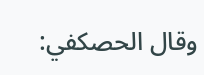وقال الحصکفي: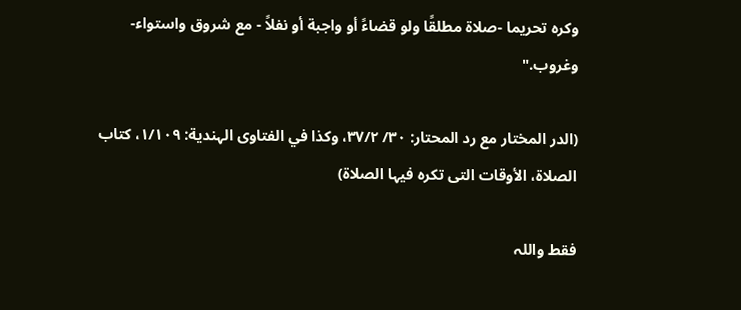وکرہ تحریما -صلاة مطلقًا ولو قضاءً أو واجبة أو نفلاً - مع شروق واستواء- وغروب."

(الدر المختار مع رد المحتار: ۳۰/ ۳۷/۲، وکذا في الفتاوی الہندیة: ۱/۱۰۹، کتاب الصلاة، الأوقات التی تکرہ فیہا الصلاة)

فقط واللہ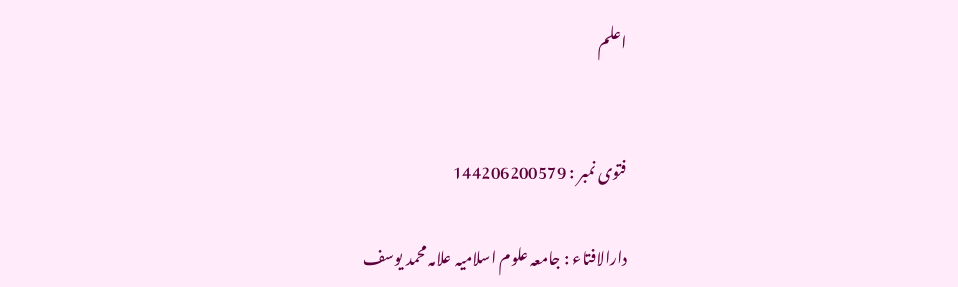اعلم


فتوی نمبر : 144206200579

دارالافتاء : جامعہ علوم اسلامیہ علامہ محمد یوسف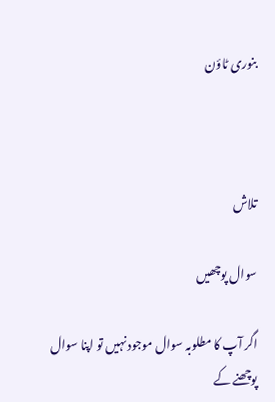بنوری ٹاؤن



تلاش

سوال پوچھیں

اگر آپ کا مطلوبہ سوال موجود نہیں تو اپنا سوال پوچھنے کے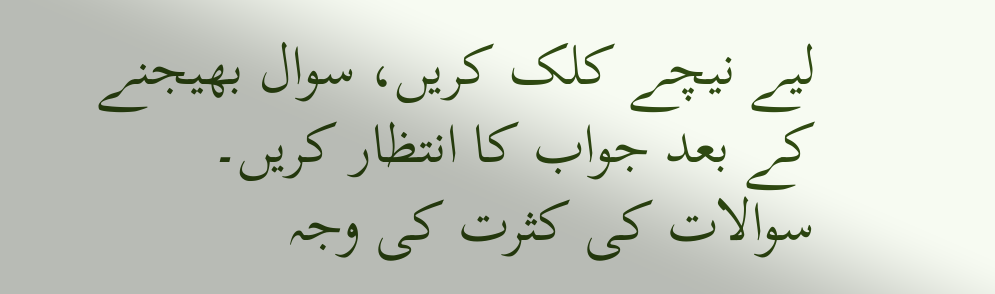لیے نیچے کلک کریں، سوال بھیجنے کے بعد جواب کا انتظار کریں۔ سوالات کی کثرت کی وجہ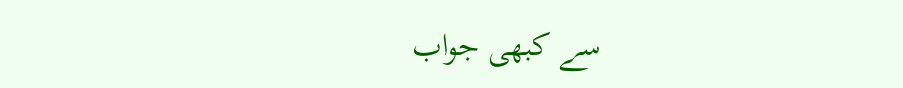سے کبھی جواب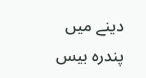دینے میں پندرہ بیس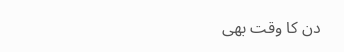دن کا وقت بھی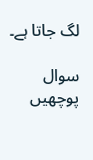لگ جاتا ہے۔

سوال پوچھیں